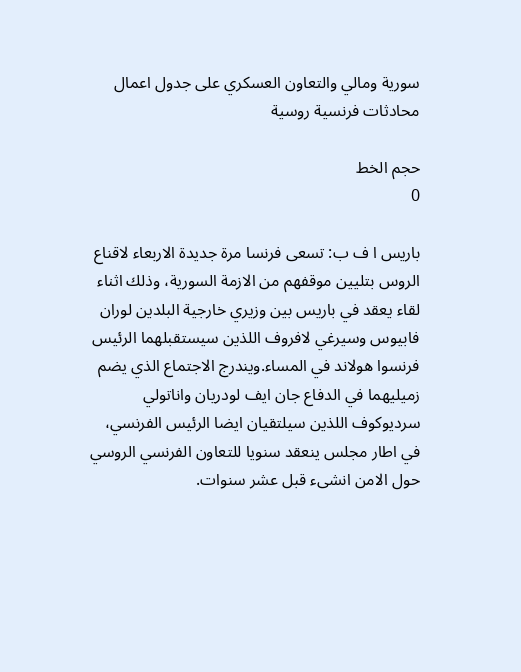سورية ومالي والتعاون العسكري على جدول اعمال محادثات فرنسية روسية

حجم الخط
0

باريس ا ف ب: تسعى فرنسا مرة جديدة الاربعاء لاقناع الروس بتليين موقفهم من الازمة السورية، وذلك اثناء لقاء يعقد في باريس بين وزيري خارجية البلدين لوران فابيوس وسيرغي لافروف اللذين سيستقبلهما الرئيس فرنسوا هولاند في المساء.ويندرج الاجتماع الذي يضم زميليهما في الدفاع جان ايف لودريان واناتولي سرديوكوف اللذين سيلتقيان ايضا الرئيس الفرنسي، في اطار مجلس ينعقد سنويا للتعاون الفرنسي الروسي حول الامن انشىء قبل عشر سنوات.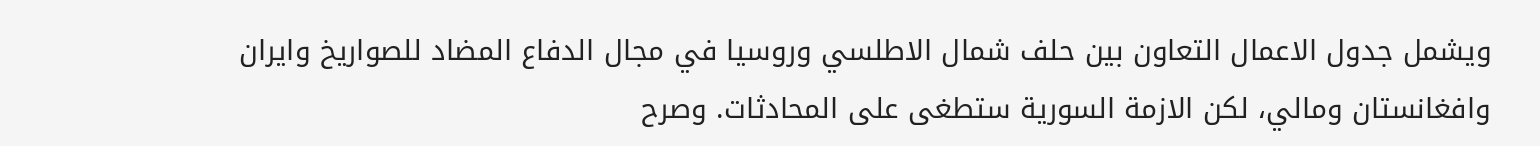ويشمل جدول الاعمال التعاون بين حلف شمال الاطلسي وروسيا في مجال الدفاع المضاد للصواريخ وايران وافغانستان ومالي، لكن الازمة السورية ستطغى على المحادثات. وصرح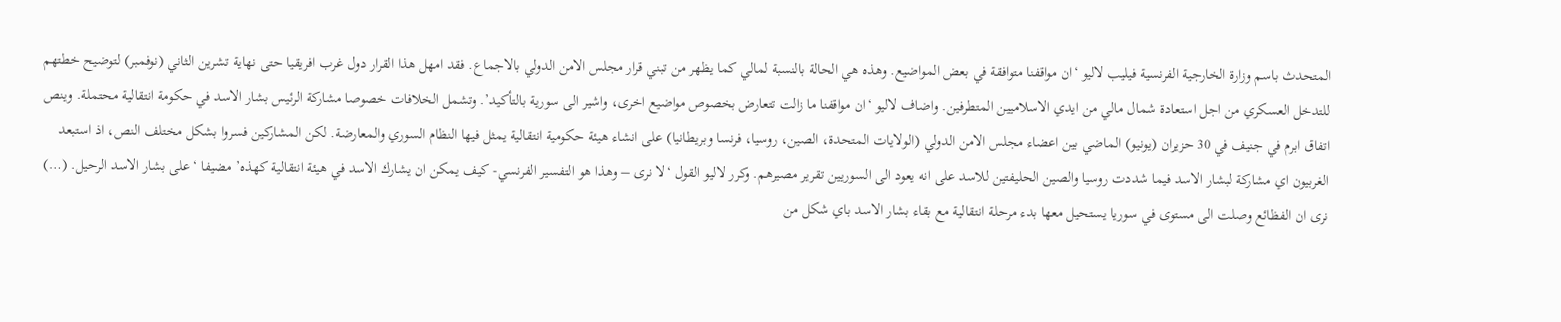المتحدث باسم وزارة الخارجية الفرنسية فيليب لاليو ‘ان مواقفنا متوافقة في بعض المواضيع. وهذه هي الحالة بالنسبة لمالي كما يظهر من تبني قرار مجلس الامن الدولي بالاجماع. فقد امهل هذا القرار دول غرب افريقيا حتى نهاية تشرين الثاني (نوفمبر) لتوضيح خطتهم للتدخل العسكري من اجل استعادة شمال مالي من ايدي الاسلاميين المتطرفين. واضاف لاليو ‘ان مواقفنا ما زالت تتعارض بخصوص مواضيع اخرى، واشير الى سورية بالتأكيد’. وتشمل الخلافات خصوصا مشاركة الرئيس بشار الاسد في حكومة انتقالية محتملة. وينص اتفاق ابرم في جنيف في 30 حزيران (يونيو) الماضي بين اعضاء مجلس الامن الدولي (الولايات المتحدة، الصين، روسيا، فرنسا وبريطانيا) على انشاء هيئة حكومية انتقالية يمثل فيها النظام السوري والمعارضة. لكن المشاركين فسروا بشكل مختلف النص، اذ استبعد الغربيون اي مشاركة لبشار الاسد فيما شددت روسيا والصين الحليفتين للاسد على انه يعود الى السوريين تقرير مصيرهم. وكرر لاليو القول ‘لا نرى – وهذا هو التفسير الفرنسي- كيف يمكن ان يشارك الاسد في هيئة انتقالية كهذه’ مضيفا ‘على بشار الاسد الرحيل. (…) نرى ان الفظائع وصلت الى مستوى في سوريا يستحيل معها بدء مرحلة انتقالية مع بقاء بشار الاسد باي شكل من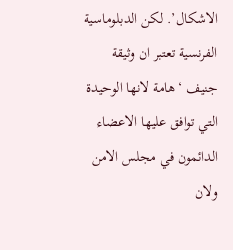الاشكال’. لكن الدبلوماسية الفرنسية تعتبر ان وثيقة جنيف ‘هامة لانها الوحيدة التي توافق عليها الاعضاء الدائمون في مجلس الامن ولان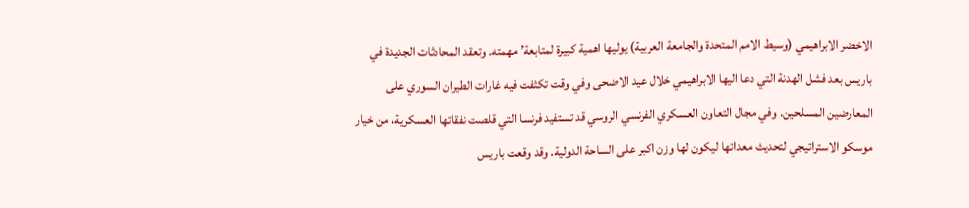الاخضر الابراهيمي (وسيط الامم المتحدة والجامعة العربية) يوليها اهمية كبيرة لمتابعة’ مهمته. وتعقد المحادثات الجديدة في باريس بعد فشل الهدنة التي دعا اليها الابراهيمي خلال عيد الاضحى وفي وقت تكثفت فيه غارات الطيران السوري على المعارضين المسلحين. وفي مجال التعاون العسكري الفرنسي الروسي قد تستفيد فرنسا التي قلصت نفقاتها العسكرية، من خيار موسكو الاستراتيجي لتحديث معداتها ليكون لها وزن اكبر على الساحة الدولية. وقد وقعت باريس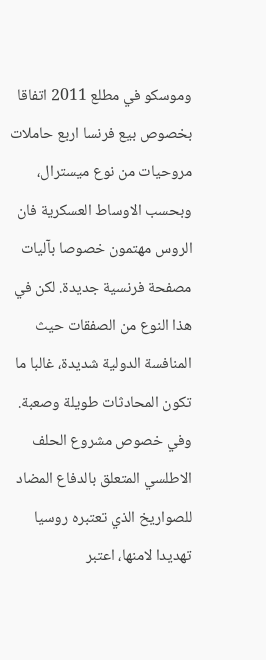وموسكو في مطلع 2011 اتفاقا بخصوص بيع فرنسا اربع حاملات مروحيات من نوع ميسترال، وبحسب الاوساط العسكرية فان الروس مهتمون خصوصا بآليات مصفحة فرنسية جديدة. لكن في هذا النوع من الصفقات حيث المنافسة الدولية شديدة، غالبا ما تكون المحادثات طويلة وصعبة. وفي خصوص مشروع الحلف الاطلسي المتعلق بالدفاع المضاد للصواريخ الذي تعتبره روسيا تهديدا لامنها، اعتبر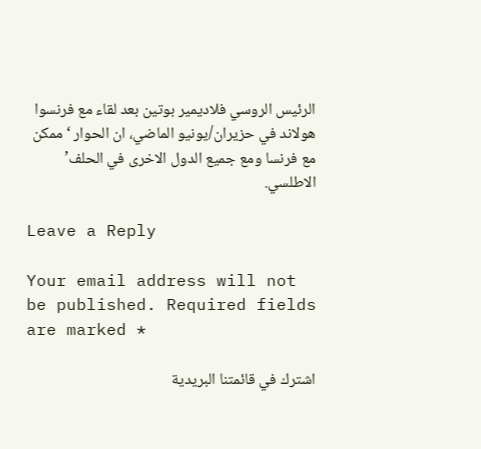الرئيس الروسي فلاديمير بوتين بعد لقاء مع فرنسوا هولاند في حزيران/يونيو الماضي، ان الحوار ‘ممكن مع فرنسا ومع جميع الدول الاخرى في الحلف’ الاطلسي.

Leave a Reply

Your email address will not be published. Required fields are marked *

اشترك في قائمتنا البريدية